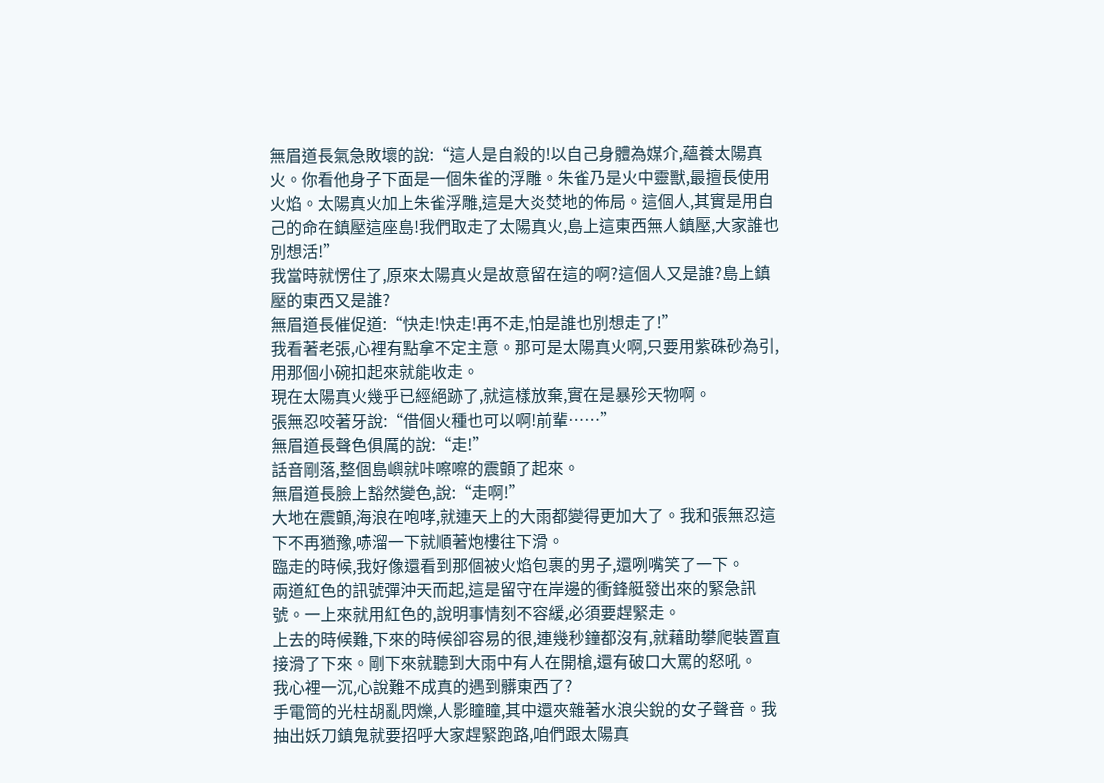無眉道長氣急敗壞的說:“這人是自殺的!以自己身體為媒介,蘊養太陽真火。你看他身子下面是一個朱雀的浮雕。朱雀乃是火中靈獸,最擅長使用火焰。太陽真火加上朱雀浮雕,這是大炎焚地的佈局。這個人,其實是用自己的命在鎮壓這座島!我們取走了太陽真火,島上這東西無人鎮壓,大家誰也別想活!”
我當時就愣住了,原來太陽真火是故意留在這的啊?這個人又是誰?島上鎮壓的東西又是誰?
無眉道長催促道:“快走!快走!再不走,怕是誰也別想走了!”
我看著老張,心裡有點拿不定主意。那可是太陽真火啊,只要用紫硃砂為引,用那個小碗扣起來就能收走。
現在太陽真火幾乎已經絕跡了,就這樣放棄,實在是暴殄天物啊。
張無忍咬著牙說:“借個火種也可以啊!前輩……”
無眉道長聲色俱厲的說:“走!”
話音剛落,整個島嶼就咔嚓嚓的震顫了起來。
無眉道長臉上豁然變色,說:“走啊!”
大地在震顫,海浪在咆哮,就連天上的大雨都變得更加大了。我和張無忍這下不再猶豫,哧溜一下就順著炮樓往下滑。
臨走的時候,我好像還看到那個被火焰包裹的男子,還咧嘴笑了一下。
兩道紅色的訊號彈沖天而起,這是留守在岸邊的衝鋒艇發出來的緊急訊號。一上來就用紅色的,說明事情刻不容緩,必須要趕緊走。
上去的時候難,下來的時候卻容易的很,連幾秒鐘都沒有,就藉助攀爬裝置直接滑了下來。剛下來就聽到大雨中有人在開槍,還有破口大罵的怒吼。
我心裡一沉,心說難不成真的遇到髒東西了?
手電筒的光柱胡亂閃爍,人影瞳瞳,其中還夾雜著水浪尖銳的女子聲音。我抽出妖刀鎮鬼就要招呼大家趕緊跑路,咱們跟太陽真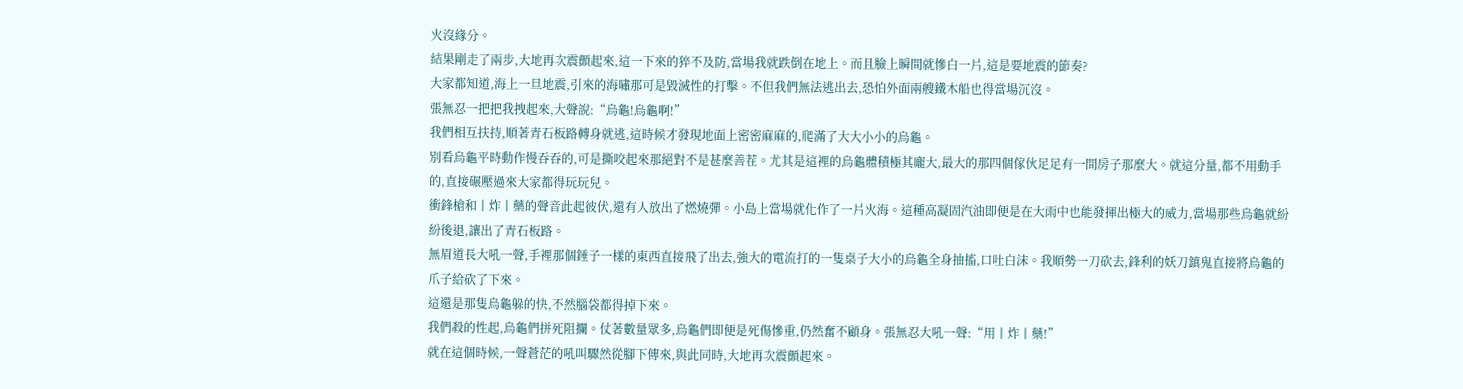火沒緣分。
結果剛走了兩步,大地再次震顫起來,這一下來的猝不及防,當場我就跌倒在地上。而且臉上瞬間就慘白一片,這是要地震的節奏?
大家都知道,海上一旦地震,引來的海嘯那可是毀滅性的打擊。不但我們無法逃出去,恐怕外面兩艘鐵木船也得當場沉沒。
張無忍一把把我拽起來,大聲說:“烏龜!烏龜啊!”
我們相互扶持,順著青石板路轉身就逃,這時候才發現地面上密密麻麻的,爬滿了大大小小的烏龜。
別看烏龜平時動作慢吞吞的,可是撕咬起來那絕對不是甚麼善茬。尤其是這裡的烏龜體積極其龐大,最大的那四個傢伙足足有一間房子那麼大。就這分量,都不用動手的,直接碾壓過來大家都得玩玩兒。
衝鋒槍和丨炸丨藥的聲音此起彼伏,還有人放出了燃燒彈。小島上當場就化作了一片火海。這種高凝固汽油即便是在大雨中也能發揮出極大的威力,當場那些烏龜就紛紛後退,讓出了青石板路。
無眉道長大吼一聲,手裡那個錘子一樣的東西直接飛了出去,強大的電流打的一隻桌子大小的烏龜全身抽搐,口吐白沫。我順勢一刀砍去,鋒利的妖刀鎮鬼直接將烏龜的爪子給砍了下來。
這還是那隻烏龜躲的快,不然腦袋都得掉下來。
我們殺的性起,烏龜們拼死阻攔。仗著數量眾多,烏龜們即便是死傷慘重,仍然奮不顧身。張無忍大吼一聲:“用丨炸丨藥!”
就在這個時候,一聲蒼茫的吼叫驟然從腳下傳來,與此同時,大地再次震顫起來。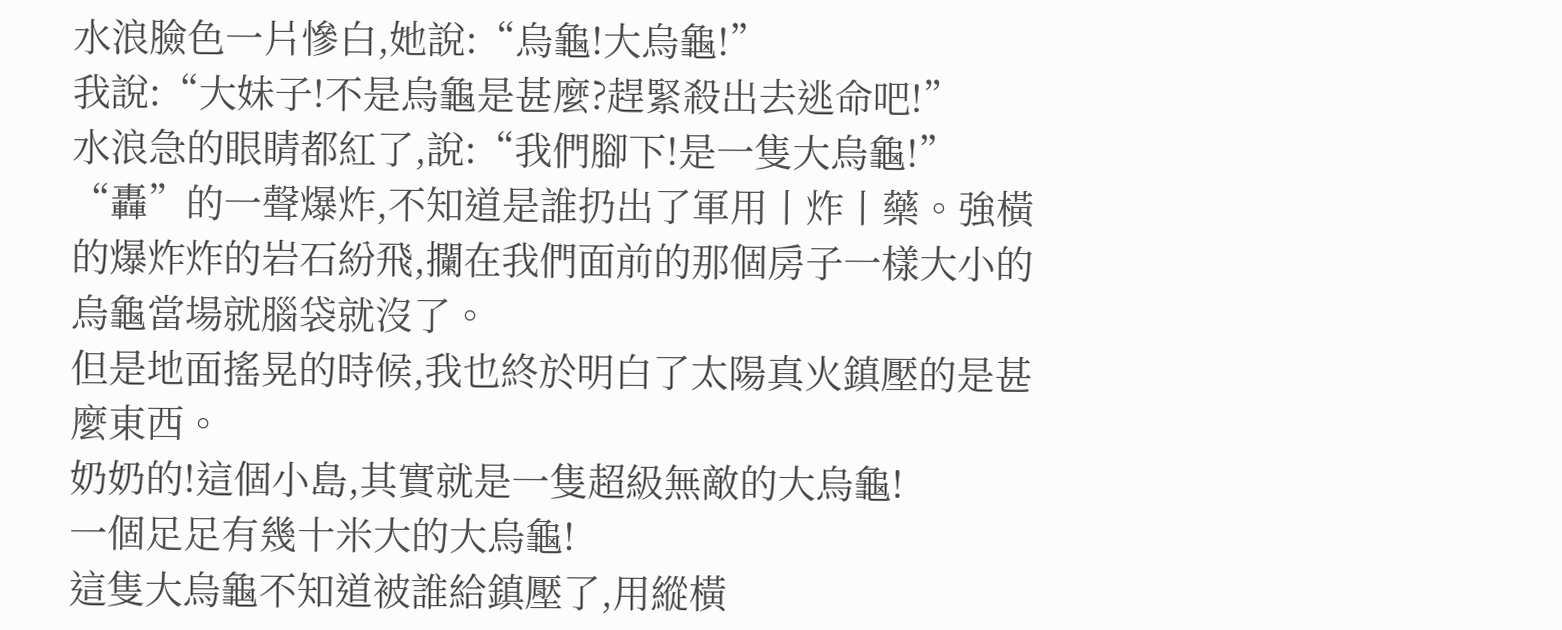水浪臉色一片慘白,她說:“烏龜!大烏龜!”
我說:“大妹子!不是烏龜是甚麼?趕緊殺出去逃命吧!”
水浪急的眼睛都紅了,說:“我們腳下!是一隻大烏龜!”
“轟”的一聲爆炸,不知道是誰扔出了軍用丨炸丨藥。強橫的爆炸炸的岩石紛飛,攔在我們面前的那個房子一樣大小的烏龜當場就腦袋就沒了。
但是地面搖晃的時候,我也終於明白了太陽真火鎮壓的是甚麼東西。
奶奶的!這個小島,其實就是一隻超級無敵的大烏龜!
一個足足有幾十米大的大烏龜!
這隻大烏龜不知道被誰給鎮壓了,用縱橫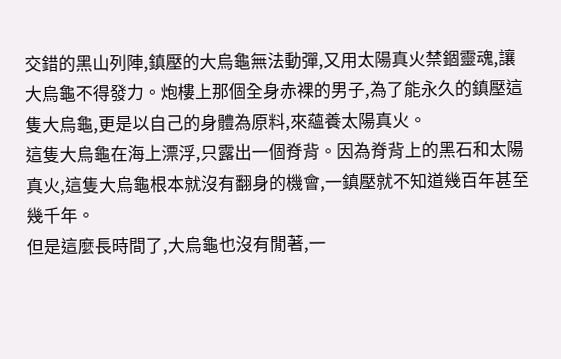交錯的黑山列陣,鎮壓的大烏龜無法動彈,又用太陽真火禁錮靈魂,讓大烏龜不得發力。炮樓上那個全身赤裸的男子,為了能永久的鎮壓這隻大烏龜,更是以自己的身體為原料,來蘊養太陽真火。
這隻大烏龜在海上漂浮,只露出一個脊背。因為脊背上的黑石和太陽真火,這隻大烏龜根本就沒有翻身的機會,一鎮壓就不知道幾百年甚至幾千年。
但是這麼長時間了,大烏龜也沒有閒著,一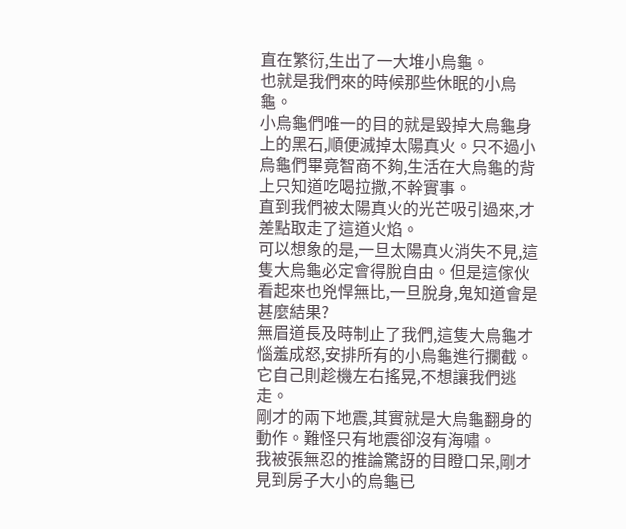直在繁衍,生出了一大堆小烏龜。
也就是我們來的時候那些休眠的小烏龜。
小烏龜們唯一的目的就是毀掉大烏龜身上的黑石,順便滅掉太陽真火。只不過小烏龜們畢竟智商不夠,生活在大烏龜的背上只知道吃喝拉撒,不幹實事。
直到我們被太陽真火的光芒吸引過來,才差點取走了這道火焰。
可以想象的是,一旦太陽真火消失不見,這隻大烏龜必定會得脫自由。但是這傢伙看起來也兇悍無比,一旦脫身,鬼知道會是甚麼結果?
無眉道長及時制止了我們,這隻大烏龜才惱羞成怒,安排所有的小烏龜進行攔截。它自己則趁機左右搖晃,不想讓我們逃走。
剛才的兩下地震,其實就是大烏龜翻身的動作。難怪只有地震卻沒有海嘯。
我被張無忍的推論驚訝的目瞪口呆,剛才見到房子大小的烏龜已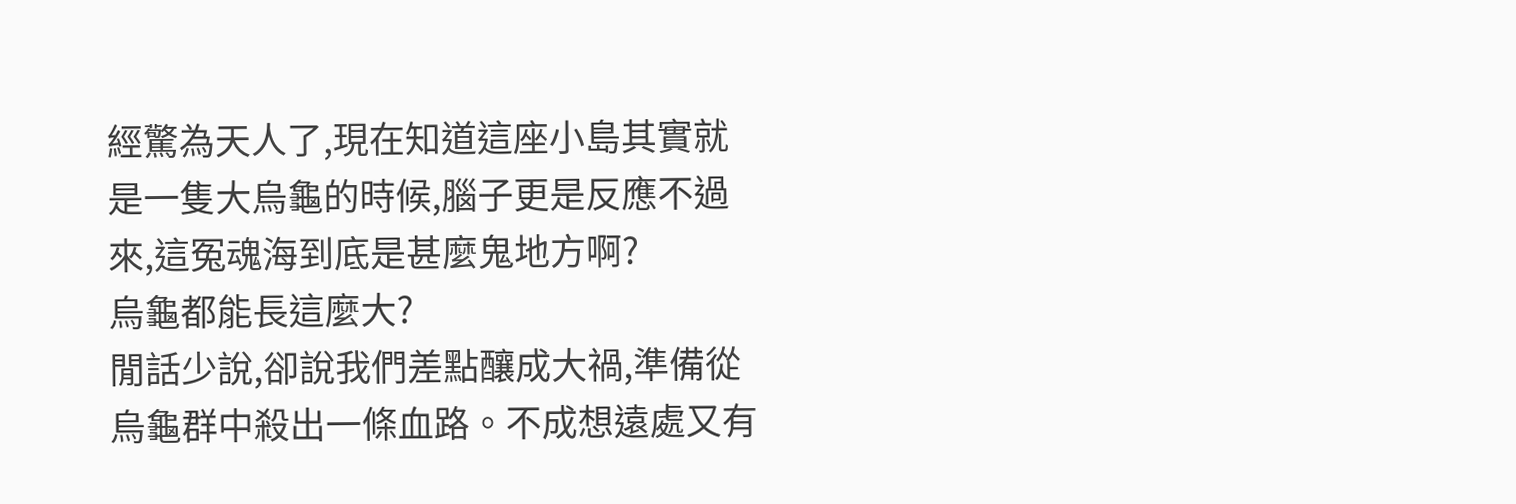經驚為天人了,現在知道這座小島其實就是一隻大烏龜的時候,腦子更是反應不過來,這冤魂海到底是甚麼鬼地方啊?
烏龜都能長這麼大?
閒話少說,卻說我們差點釀成大禍,準備從烏龜群中殺出一條血路。不成想遠處又有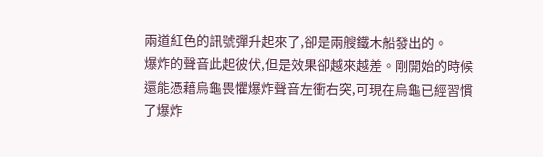兩道紅色的訊號彈升起來了,卻是兩艘鐵木船發出的。
爆炸的聲音此起彼伏,但是效果卻越來越差。剛開始的時候還能憑藉烏龜畏懼爆炸聲音左衝右突,可現在烏龜已經習慣了爆炸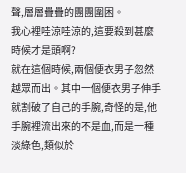聲,層層疊疊的團團圍困。
我心裡哇涼哇涼的,這要殺到甚麼時候才是頭啊?
就在這個時候,兩個便衣男子忽然越眾而出。其中一個便衣男子伸手就割破了自己的手腕,奇怪的是,他手腕裡流出來的不是血,而是一種淡綠色,類似於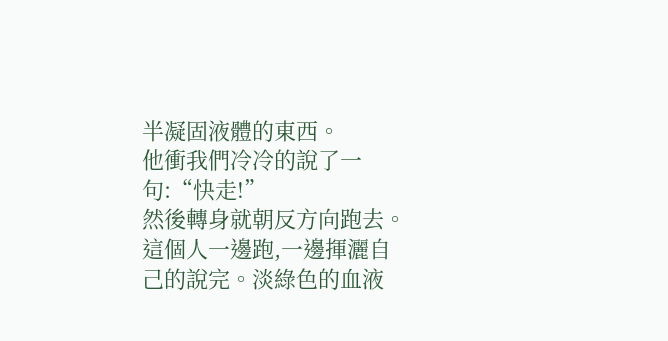半凝固液體的東西。
他衝我們冷冷的說了一句:“快走!”
然後轉身就朝反方向跑去。
這個人一邊跑,一邊揮灑自己的說完。淡綠色的血液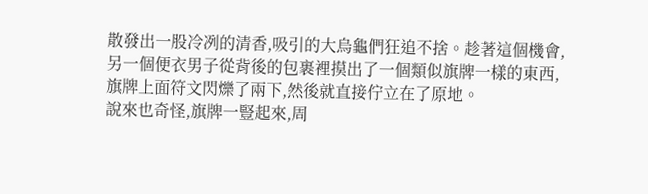散發出一股冷冽的清香,吸引的大烏龜們狂追不捨。趁著這個機會,另一個便衣男子從背後的包裹裡摸出了一個類似旗牌一樣的東西,旗牌上面符文閃爍了兩下,然後就直接佇立在了原地。
說來也奇怪,旗牌一豎起來,周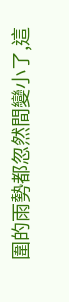圍的雨勢都忽然間變小了,這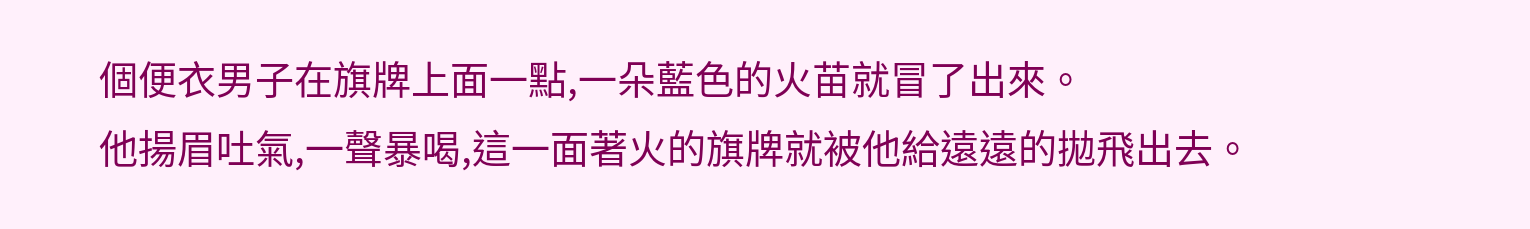個便衣男子在旗牌上面一點,一朵藍色的火苗就冒了出來。
他揚眉吐氣,一聲暴喝,這一面著火的旗牌就被他給遠遠的拋飛出去。